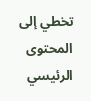تخطي إلى المحتوى الرئيسي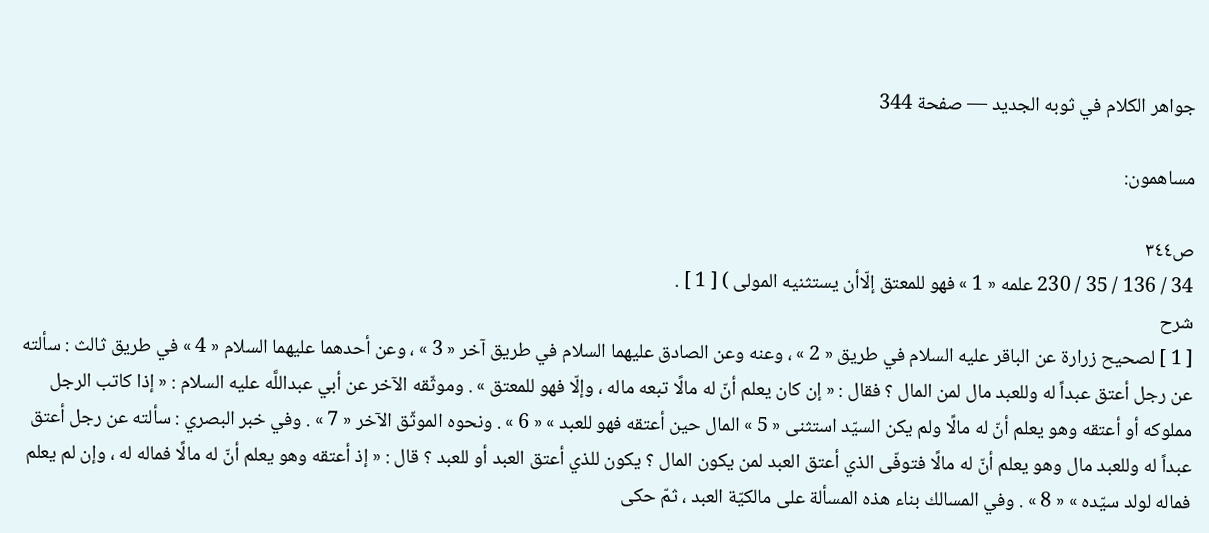جواهر الكلام في ثوبه الجديد — صفحة 344

مساهمون:

ص٣٤٤
34 / 136 / 35 / 230 علمه « 1 » فهو للمعتق إلّاأن يستثنيه المولى ) [ 1 ] .
شرح
[ 1 ] لصحيح زرارة عن الباقر عليه السلام في طريق « 2 » ، وعنه وعن الصادق عليهما السلام في طريق آخر « 3 » ، وعن أحدهما عليهما السلام « 4 » في طريق ثالث : سألته عن رجل أعتق عبداً له وللعبد مال لمن المال ؟ فقال : « إن كان يعلم أنّ له مالًا تبعه ماله ، وإلّا فهو للمعتق » . وموثّقه الآخر عن أبي عبداللَّه عليه السلام : « إذا كاتب الرجل مملوكه أو أعتقه وهو يعلم أنّ له مالًا ولم يكن السيّد استثنى « 5 » المال حين أعتقه فهو للعبد » « 6 » . ونحوه الموثّق الآخر « 7 » . وفي خبر البصري : سألته عن رجل أعتق عبداً له وللعبد مال وهو يعلم أنّ له مالًا فتوفّى الذي أعتق العبد لمن يكون المال ؟ يكون للذي أعتق العبد أو للعبد ؟ قال : « إذ أعتقه وهو يعلم أنّ له مالًا فماله له ، وإن لم يعلم فماله لولد سيّده » « 8 » . وفي المسالك بناء هذه المسألة على مالكيّة العبد ، ثمّ حكى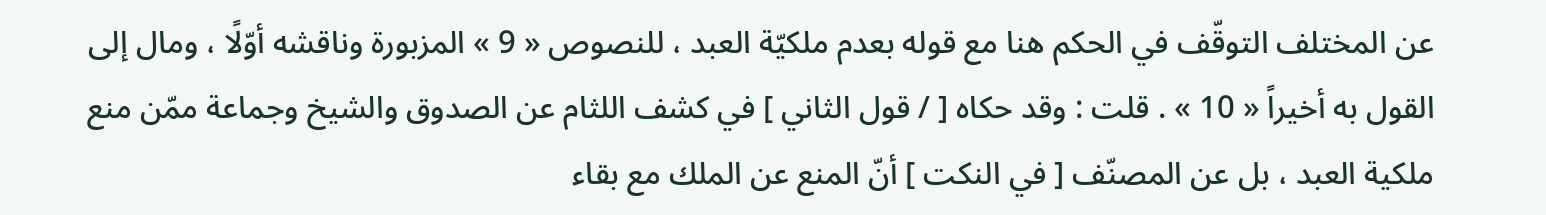عن المختلف التوقّف في الحكم هنا مع قوله بعدم ملكيّة العبد ، للنصوص « 9 » المزبورة وناقشه أوّلًا ، ومال إلى القول به أخيراً « 10 » . قلت : وقد حكاه [ / قول الثاني ] في كشف اللثام عن الصدوق والشيخ وجماعة ممّن منع ملكية العبد ، بل عن المصنّف [ في النكت ] أنّ المنع عن الملك مع بقاء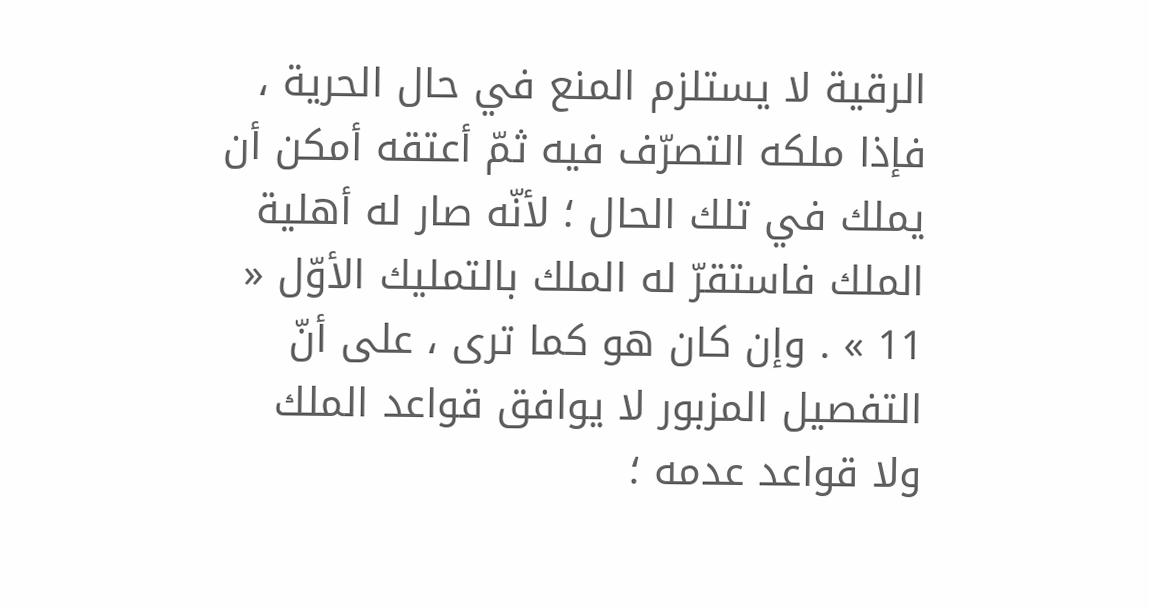الرقية لا يستلزم المنع في حال الحرية ، فإذا ملكه التصرّف فيه ثمّ أعتقه أمكن أن يملك في تلك الحال ؛ لأنّه صار له أهلية الملك فاستقرّ له الملك بالتمليك الأوّل « 11 » . وإن كان هو كما ترى ، على أنّ التفصيل المزبور لا يوافق قواعد الملك ولا قواعد عدمه ؛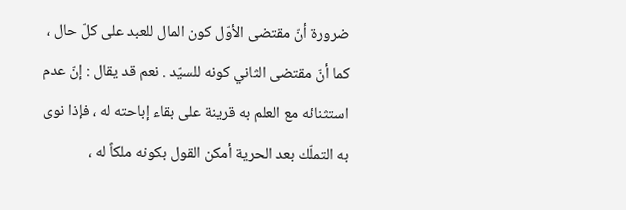ضرورة أنّ مقتضى الأوّل كون المال للعبد على كلّ حال ، كما أنّ مقتضى الثاني كونه للسيّد . نعم قد يقال : إنّ عدم استثنائه مع العلم به قرينة على بقاء إباحته له ، فإذا نوى به التملّك بعد الحرية أمكن القول بكونه ملكاً له ،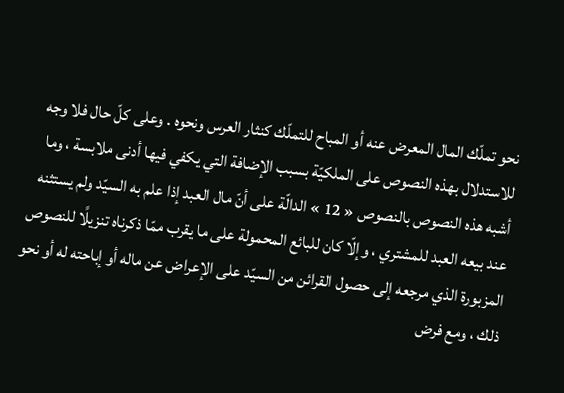نحو تملّك المال المعرض عنه أو المباح للتملّك كنثار العرس ونحوه . وعلى كلّ حال فلا وجه للاستدلال بهذه النصوص على الملكيّة بسبب الإضافة التي يكفي فيها أدنى ملابسة ، وما أشبه هذه النصوص بالنصوص « 12 » الدالّة على أنّ مال العبد إذا علم به السيّد ولم يستثنه عند بيعه العبد للمشتري ، وإلّا كان للبائع المحمولة على ما يقرب ممّا ذكرناه تنزيلًا للنصوص المزبورة الذي مرجعه إلى حصول القرائن من السيّد على الإعراض عن ماله أو إباحته له أو نحو ذلك ، ومع فرض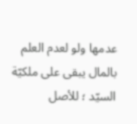عدمها ولو لعدم العلم بالمال يبقى على ملكيّة السيّد ؛ للأصل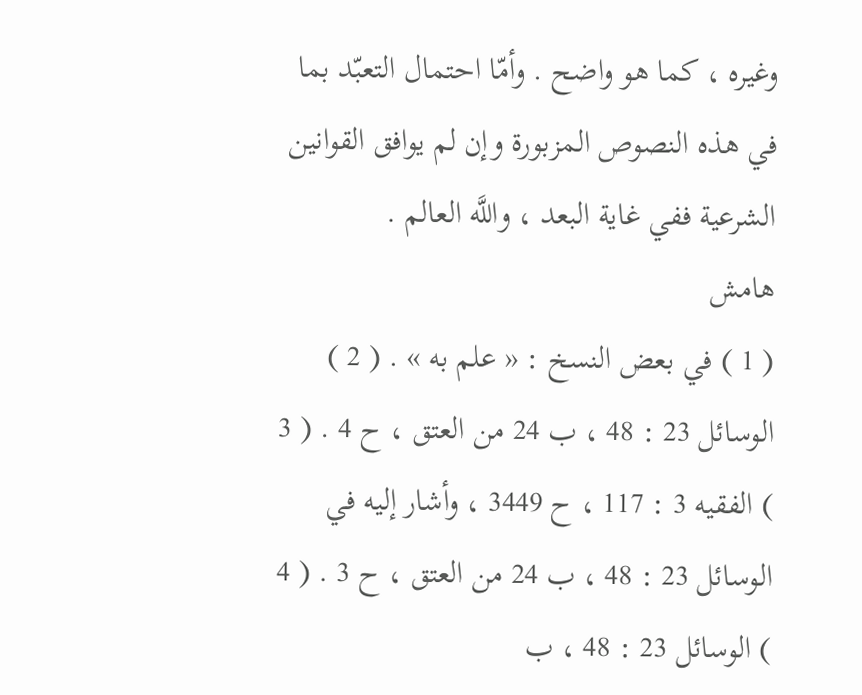وغيره ، كما هو واضح . وأمّا احتمال التعبّد بما في هذه النصوص المزبورة وإن لم يوافق القوانين الشرعية ففي غاية البعد ، واللَّه العالم .
هامش
( 1 ) في بعض النسخ : « علم به » . ( 2 ) الوسائل 23 : 48 ، ب 24 من العتق ، ح 4 . ( 3 ) الفقيه 3 : 117 ، ح 3449 ، وأشار إليه في الوسائل 23 : 48 ، ب 24 من العتق ، ح 3 . ( 4 ) الوسائل 23 : 48 ، ب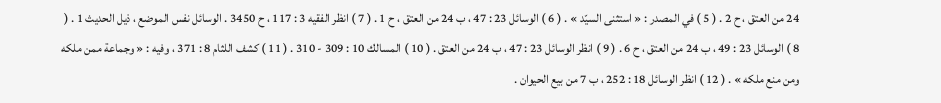24 من العتق ، ح 2 . ( 5 ) في المصدر : « استثنى السيّد » . ( 6 ) الوسائل 23 : 47 ، ب 24 من العتق ، ح 1 . ( 7 ) انظر الفقيه 3 : 117 ، ح 3450 . الوسائل نفس الموضع ، ذيل الحديث 1 . ( 8 ) الوسائل 23 : 49 ، ب 24 من العتق ، ح 6 . ( 9 ) انظر الوسائل 23 : 47 ، ب 24 من العتق . ( 10 ) المسالك 10 : 309 - 310 . ( 11 ) كشف اللثام 8 : 371 ، وفيه : « وجماعة ممن ملكه ومن منع ملكه » . ( 12 ) انظر الوسائل 18 : 252 ، ب 7 من بيع الحيوان .